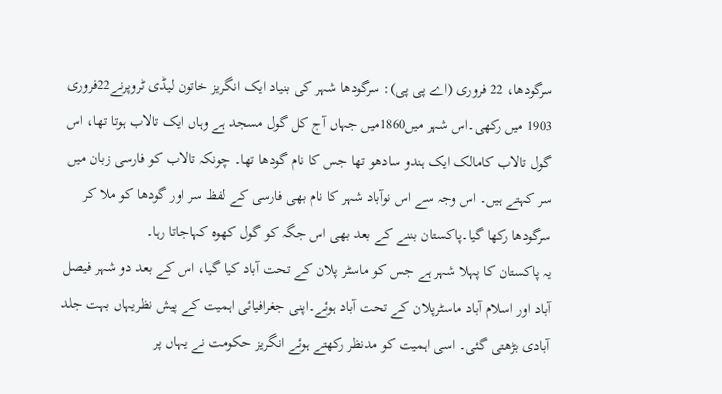سرگودھا، 22 فروری (اے پی پی): سرگودھا شہر کی بنیاد ایک انگریز خاتون لیڈی ٹروپرنے22فروری 1903 میں رکھی۔اس شہر میں1860میں جہاں آج کل گول مسجد ہے وہاں ایک تالاب ہوتا تھا، اس گول تالاب کامالک ایک ہندو سادھو تھا جس کا نام گودھا تھا۔ چونکہ تالاب کو فارسی زبان میں سر کہتے ہیں۔ اس وجہ سے اس نوآباد شہر کا نام بھی فارسی کے لفظ سر اور گودھا کو ملا کر سرگودھا رکھا گیا۔پاکستان بننے کے بعد بھی اس جگہ کو گول کھوہ کہاجاتا رہا۔
یہ پاکستان کا پہلا شہر ہے جس کو ماسٹر پلان کے تحت آباد کیا گیا، اس کے بعد دو شہر فیصل آباد اور اسلام آباد ماسٹرپلان کے تحت آباد ہوئے۔اپنی جغرافیائی اہمیت کے پیش نظریہاں بہت جلد آبادی بڑھتی گئی۔ اسی اہمیت کو مدنظر رکھتے ہوئے انگریز حکومت نے یہاں پر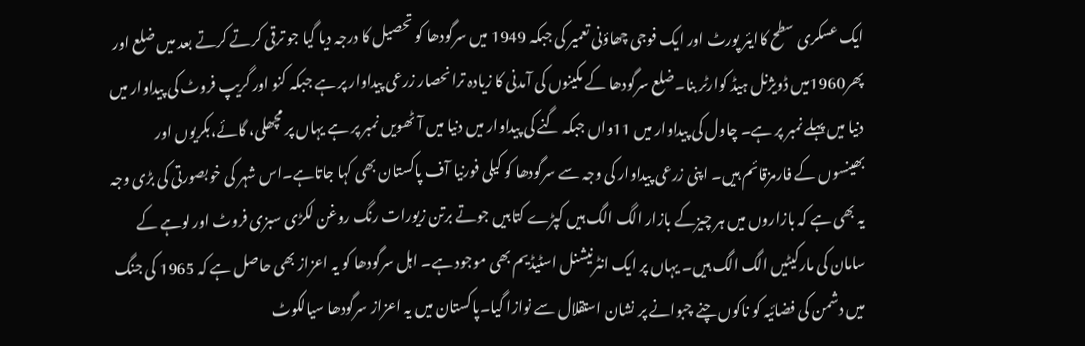ایک عسکری سطح کاایئر پورٹ اور ایک فوجی چھاؤنی تعمیر کی جبکہ 1949 میں سرگودھا کو تحصیل کا درجہ دیا گیا جو ترقی کرتے کرتے بعد میں ضلع اور پھر1960میں ڈویژنل ہیڈ کوارٹر بنا۔ضلع سرگودھا کے مکینوں کی آمدنی کا زیادہ ترانحصار زرعی پیداوار پر ہے جبکہ کنو اور گریپ فروٹ کی پیداوار میں دنیا میں پہلے نمبر پر ہے۔ چاول کی پیداوار میں 11واں جبکہ گنے کی پیداوار میں دنیا میں آٹھویں نمبر پر ہے یہاں پر مچھلی، گائے،بکریوں اور بھینسوں کے فارمزقائم ہیں۔ اپنی زرعی پیداوار کی وجہ سے سرگودھا کو کیلی فورنیا آف پاکستان بھی کہا جاتاہے۔اس شہر کی خوبصورتی کی بڑی وجہ یہ بھی ہے کہ بازاروں میں ہر چیزکے بازار الگ الگ ہیں کپڑے کتابیں جوتے برتن زیورات رنگ روغن لکڑی سبزی فروٹ اور لوہے کے سامان کی مارکیٹیں الگ الگ ہیں۔ یہاں پر ایک انٹرنیشنل اسٹیڈیم بھی موجود ہے۔ اہل سرگودھا کو یہ اعزاز بھی حاصل ہے کہ 1965 کی جنگ میں دشمن کی فضائیہ کو ناکوں چنے چبوانے پر نشان استقلال سے نوازا گیا۔پاکستان میں یہ اعزاز سرگودھا سیالکوٹ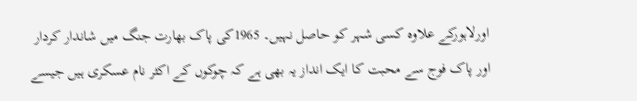اورلاہورکے علاوہ کسی شہر کو حاصل نہیں۔ 1965کی پاک بھارت جنگ میں شاندار کردار اور پاک فوج سے محبت کا ایک انداز یہ بھی ہے کہ چوکوں کے اکثر نام عسکری ہیں جیسے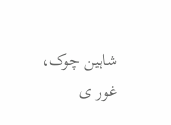شاہین چوک، غور ی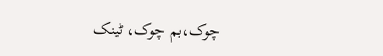چوک،بم چوک، ٹینک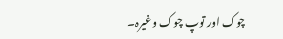چوک اور توپ چوک وغیرہ۔